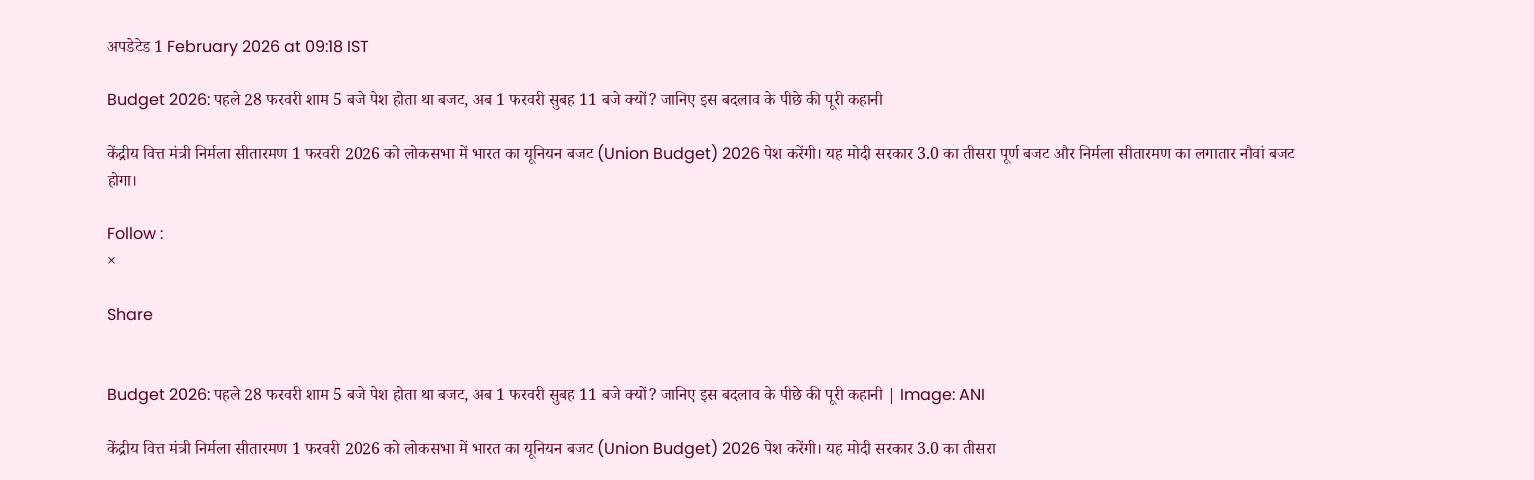अपडेटेड 1 February 2026 at 09:18 IST

Budget 2026: पहले 28 फरवरी शाम 5 बजे पेश होता था बजट, अब 1 फरवरी सुबह 11 बजे क्यों? जानिए इस बदलाव के पीछे की पूरी कहानी

केंद्रीय वित्त मंत्री निर्मला सीतारमण 1 फरवरी 2026 को लोकसभा में भारत का यूनियन बजट (Union Budget) 2026 पेश करेंगी। यह मोदी सरकार 3.0 का तीसरा पूर्ण बजट और निर्मला सीतारमण का लगातार नौवां बजट होगा।

Follow :
×

Share


Budget 2026: पहले 28 फरवरी शाम 5 बजे पेश होता था बजट, अब 1 फरवरी सुबह 11 बजे क्यों? जानिए इस बदलाव के पीछे की पूरी कहानी | Image: ANI

केंद्रीय वित्त मंत्री निर्मला सीतारमण 1 फरवरी 2026 को लोकसभा में भारत का यूनियन बजट (Union Budget) 2026 पेश करेंगी। यह मोदी सरकार 3.0 का तीसरा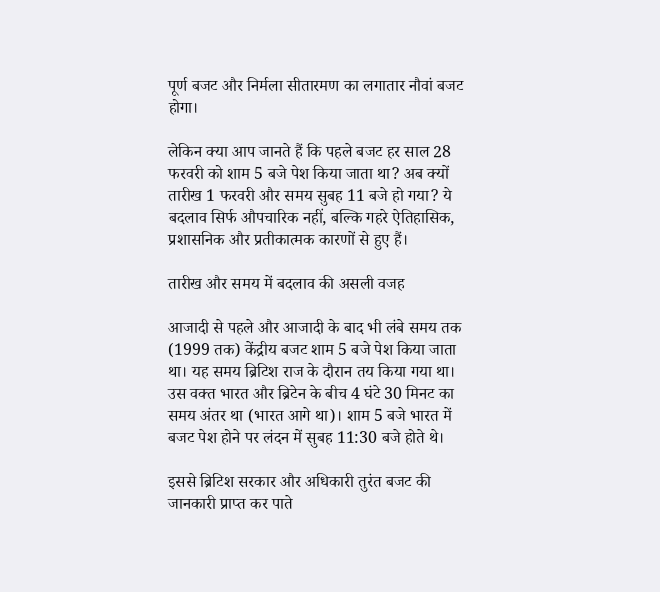पूर्ण बजट और निर्मला सीतारमण का लगातार नौवां बजट होगा।

लेकिन क्या आप जानते हैं कि पहले बजट हर साल 28 फरवरी को शाम 5 बजे पेश किया जाता था? अब क्यों तारीख 1 फरवरी और समय सुबह 11 बजे हो गया? ये बदलाव सिर्फ औपचारिक नहीं, बल्कि गहरे ऐतिहासिक, प्रशासनिक और प्रतीकात्मक कारणों से हुए हैं।

तारीख और समय में बदलाव की असली वजह

आजादी से पहले और आजादी के बाद भी लंबे समय तक (1999 तक) केंद्रीय बजट शाम 5 बजे पेश किया जाता था। यह समय ब्रिटिश राज के दौरान तय किया गया था। उस वक्त भारत और ब्रिटेन के बीच 4 घंटे 30 मिनट का समय अंतर था (भारत आगे था)। शाम 5 बजे भारत में बजट पेश होने पर लंदन में सुबह 11:30 बजे होते थे।

इससे ब्रिटिश सरकार और अधिकारी तुरंत बजट की जानकारी प्राप्त कर पाते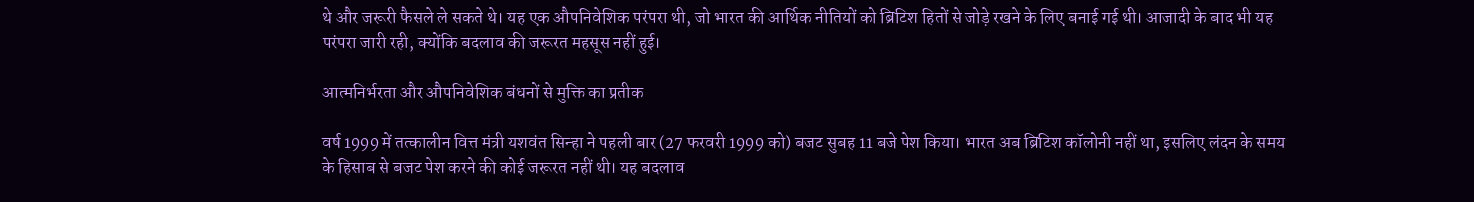थे और जरूरी फैसले ले सकते थे। यह एक औपनिवेशिक परंपरा थी, जो भारत की आर्थिक नीतियों को ब्रिटिश हितों से जोड़े रखने के लिए बनाई गई थी। आजादी के बाद भी यह परंपरा जारी रही, क्योंकि बदलाव की जरूरत महसूस नहीं हुई।

आत्मनिर्भरता और औपनिवेशिक बंधनों से मुक्ति का प्रतीक

वर्ष 1999 में तत्कालीन वित्त मंत्री यशवंत सिन्हा ने पहली बार (27 फरवरी 1999 को) बजट सुबह 11 बजे पेश किया। भारत अब ब्रिटिश कॉलोनी नहीं था, इसलिए लंदन के समय के हिसाब से बजट पेश करने की कोई जरूरत नहीं थी। यह बदलाव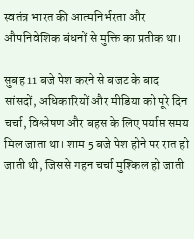स्वतंत्र भारत की आत्मनिर्भरता और औपनिवेशिक बंधनों से मुक्ति का प्रतीक था।

सुबह 11 बजे पेश करने से बजट के बाद सांसदों, अधिकारियों और मीडिया को पूरे दिन चर्चा, विश्लेषण और बहस के लिए पर्याप्त समय मिल जाता था। शाम 5 बजे पेश होने पर रात हो जाती थी, जिससे गहन चर्चा मुश्किल हो जाती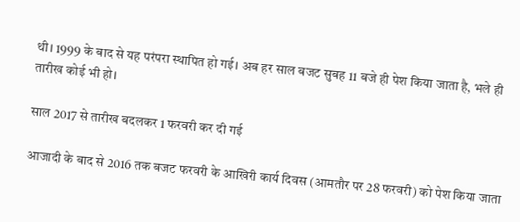थी। 1999 के बाद से यह परंपरा स्थापित हो गई। अब हर साल बजट सुबह 11 बजे ही पेश किया जाता है, भले ही तारीख कोई भी हो।

साल 2017 से तारीख बदलकर 1 फरवरी कर दी गई

आजादी के बाद से 2016 तक बजट फरवरी के आखिरी कार्य दिवस (आमतौर पर 28 फरवरी) को पेश किया जाता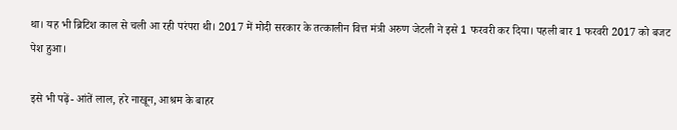था। यह भी ब्रिटिश काल से चली आ रही परंपरा थी। 2017 में मोदी सरकार के तत्कालीन वित्त मंत्री अरुण जेटली ने इसे 1 फरवरी कर दिया। पहली बार 1 फरवरी 2017 को बजट पेश हुआ।

इसे भी पढ़ें- आंतें लाल, हरे नाखून, आश्रम के बाहर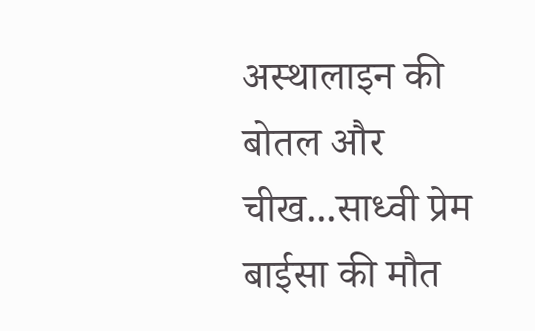अस्थालाइन की बोतल और चीख...साध्वी प्रेम बाईसा की मौत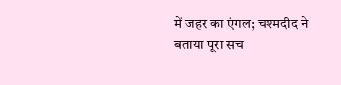में जहर का एंगल; चश्‍मदीद ने बताया पूरा सच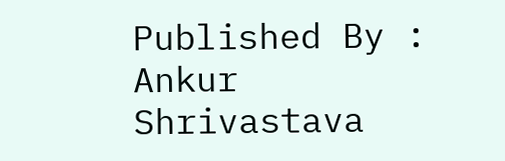Published By : Ankur Shrivastava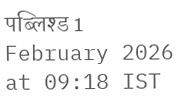पब्लिश्ड 1 February 2026 at 09:18 IST